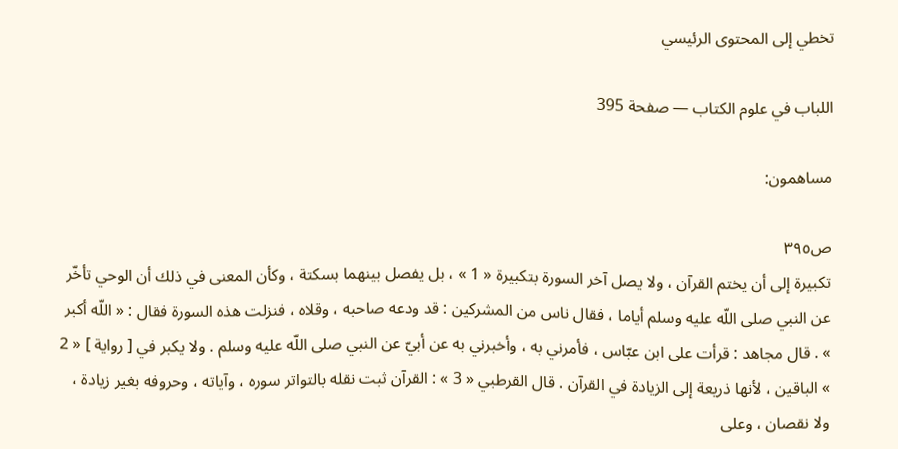تخطي إلى المحتوى الرئيسي

اللباب في علوم الكتاب — صفحة 395

مساهمون:

ص٣٩٥
تكبيرة إلى أن يختم القرآن ، ولا يصل آخر السورة بتكبيرة « 1 » ، بل يفصل بينهما بسكتة ، وكأن المعنى في ذلك أن الوحي تأخّر عن النبي صلى اللّه عليه وسلم أياما ، فقال ناس من المشركين : قد ودعه صاحبه ، وقلاه ، فنزلت هذه السورة فقال : « اللّه أكبر » . قال مجاهد : قرأت على ابن عبّاس ، فأمرني به ، وأخبرني به عن أبيّ عن النبي صلى اللّه عليه وسلم . ولا يكبر في [ رواية ] « 2 » الباقين ، لأنها ذريعة إلى الزيادة في القرآن . قال القرطبي « 3 » : القرآن ثبت نقله بالتواتر سوره ، وآياته ، وحروفه بغير زيادة ، ولا نقصان ، وعلى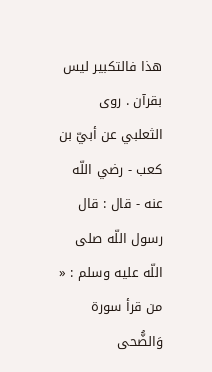هذا فالتكبير ليس بقرآن . روى الثعلبي عن أبيّ بن كعب - رضي اللّه عنه - قال : قال رسول اللّه صلى اللّه عليه وسلم : « من قرأ سورة
وَالضُّحى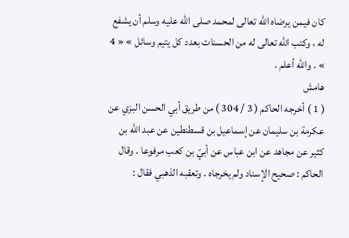كان فيمن يرضاه اللّه تعالى لمحمد صلى اللّه عليه وسلم أن يشفع له ، وكتب اللّه تعالى له من الحسنات بعدد كل يتيم وسائل » « 4 » . واللّه أعلم .
هامش
( 1 ) أخرجه الحاكم ( 3 / 304 ) من طريق أبي الحسن البزي عن عكرمة بن سليمان عن إسماعيل بن قسطنطين عن عبد اللّه بن كثير عن مجاهد عن ابن عباس عن أبيّ بن كعب مرفوعا . وقال الحاكم : صحيح الإسناد ولم يخرجاه . وتعقبه الذهبي فقال :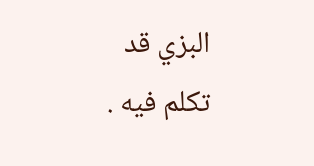البزي قد تكلم فيه .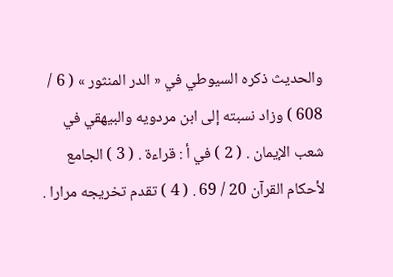والحديث ذكره السيوطي في « الدر المنثور » ( 6 / 608 ) وزاد نسبته إلى ابن مردويه والبيهقي في شعب الإيمان . ( 2 ) في أ : قراءة . ( 3 ) الجامع لأحكام القرآن 20 / 69 . ( 4 ) تقدم تخريجه مرارا .